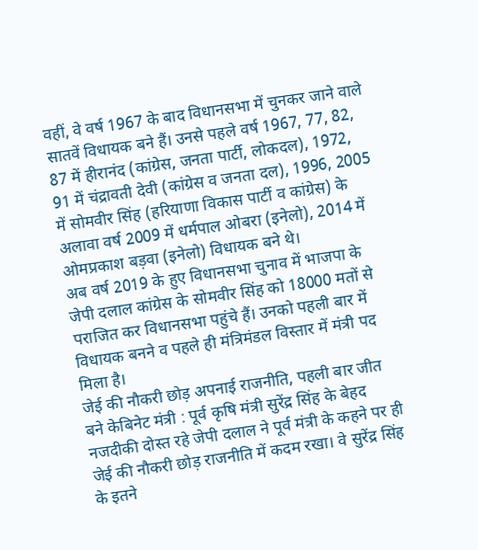वहीं, वे वर्ष 1967 के बाद विधानसभा में चुनकर जाने वाले सातवें विधायक बने हैं। उनसे पहले वर्ष 1967, 77, 82, 87 में हीरानंद (कांग्रेस, जनता पार्टी, लोकदल), 1972, 91 में चंद्रावती देवी (कांग्रेस व जनता दल), 1996, 2005 में सोमवीर सिंह (हरियाणा विकास पार्टी व कांग्रेस) के अलावा वर्ष 2009 में धर्मपाल ओबरा (इनेलो), 2014 में ओमप्रकाश बड़वा (इनेलो) विधायक बने थे।
अब वर्ष 2019 के हुए विधानसभा चुनाव में भाजपा के जेपी दलाल कांग्रेस के सोमवीर सिंह को 18000 मतों से पराजित कर विधानसभा पहुंचे हैं। उनको पहली बार में विधायक बनने व पहले ही मंत्रिमंडल विस्तार में मंत्री पद मिला है।
जेई की नौकरी छोड़ अपनाई राजनीति, पहली बार जीत बने केबिनेट मंत्री : पूर्व कृषि मंत्री सुरेंद्र सिंह के बेहद नजदीकी दोस्त रहे जेपी दलाल ने पूर्व मंत्री के कहने पर ही जेई की नौकरी छोड़ राजनीति में कदम रखा। वे सुरेंद्र सिंह के इतने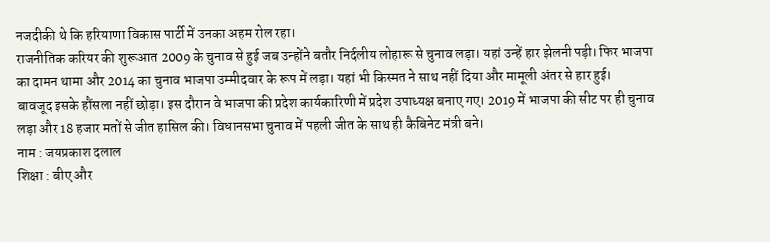नजदीकी थे कि हरियाणा विकास पार्टी में उनका अहम रोल रहा।
राजनीतिक करियर की शुरूआत 2009 के चुनाव से हुई जब उन्होंने बतौर निर्दलीय लोहारू से चुनाव लड़ा। यहां उन्हें हार झेलनी पड़ी। फिर भाजपा का दामन थामा और 2014 का चुनाव भाजपा उम्मीदवार के रूप में लड़ा। यहां भी किस्मत ने साथ नहीं दिया और मामूली अंतर से हार हुई।
बावजूद इसके हौंसला नहीं छोड़ा। इस दौरान वे भाजपा की प्रदेश कार्यकारिणी में प्रदेश उपाध्यक्ष बनाए गए। 2019 में भाजपा की सीट पर ही चुनाव लड़ा और 18 हजार मतों से जीत हासिल की। विधानसभा चुनाव में पहली जीत के साथ ही कैबिनेट मंत्री बने।
नाम : जयप्रकाश दलाल
शिक्षा : बीए और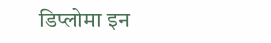डिप्लोमा इन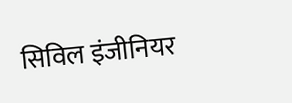सिविल इंजीनियर